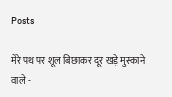Posts

मेरे पथ पर शूल बिछाकर दूर खड़े मुस्काने वाले -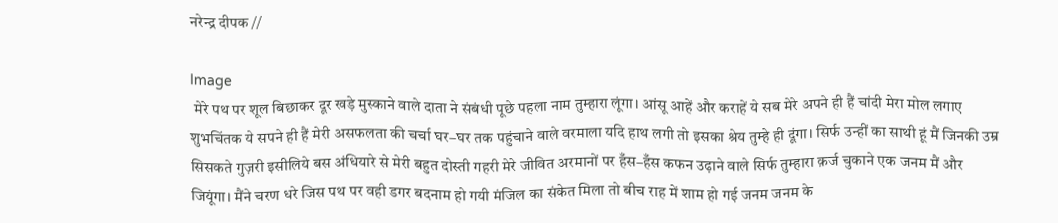नरेन्द्र दीपक //

Image
 मेरे पथ पर शूल बिछाकर दूर खड़े मुस्काने वाले दाता ने संबंधी पूछे पहला नाम तुम्हारा लूंगा। आंसू आहें और कराहें ये सब मेरे अपने ही हैं चांदी मेरा मोल लगाए शुभचिंतक ये सपने ही हैं मेरी असफलता की चर्चा घर–घर तक पहुंचाने वाले वरमाला यदि हाथ लगी तो इसका श्रेय तुम्हे ही दूंगा। सिर्फ उन्हीं का साथी हूं मैं जिनकी उम्र सिसकते गुज़री इसीलिये बस अंधियारे से मेरी बहुत दोस्ती गहरी मेरे जीवित अरमानों पर हँस–हँस कफन उढ़ाने वाले सिर्फ तुम्हारा क़र्ज चुकाने एक जनम मैं और जियूंगा। मैंने चरण धरे जिस पथ पर वही डगर बदनाम हो गयी मंजिल का संकेत मिला तो बीच राह में शाम हो गई जनम जनम के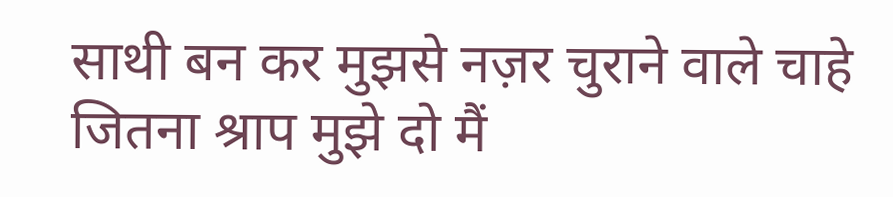साथी बन कर मुझसे नज़र चुराने वाले चाहे जितना श्राप मुझे दो मैं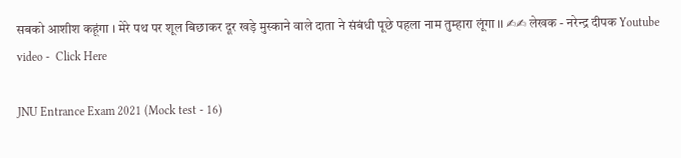सबको आशीश कहूंगा । मेरे पथ पर शूल बिछाकर दूर खड़े मुस्काने वाले दाता ने संबंधी पूछे पहला नाम तुम्हारा लूंगा ।। ✍✍ लेखक - नरेन्द्र दीपक Youtube video -  Click Here

JNU Entrance Exam 2021 (Mock test - 16)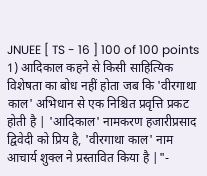JNUEE [ TS - 16 ] 100 of 100 points   1) आदिकाल कहने से किसी साहित्यिक विशेषता का बोध नहीं होता जब कि 'वीरगाथा काल' अभिधान से एक निश्चित प्रवृत्ति प्रकट होती है | 'आदिकाल' नामकरण हजारीप्रसाद द्विवेदी को प्रिय है, 'वीरगाथा काल' नाम आचार्य शुक्ल ने प्रस्तावित किया है |"-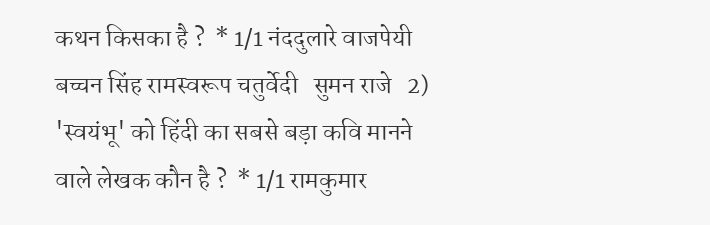कथन किसका है ?  * 1/1 नंददुलारे वाजपेयी बच्चन सिंह रामस्वरूप चतुर्वेदी   सुमन राजे   2) 'स्वयंभू' को हिंदी का सबसे बड़ा कवि मानने वाले लेखक कौन है ?  * 1/1 रामकुमार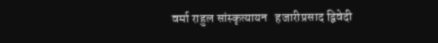वर्मा राहुल सांस्कृत्यायन   हजारीप्रसाद द्विवेदी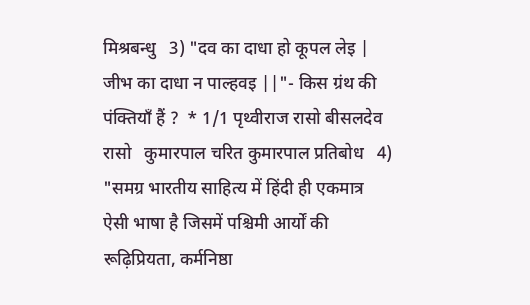मिश्रबन्धु   3) "दव का दाधा हो कूपल लेइ | जीभ का दाधा न पाल्हवइ ||"- किस ग्रंथ की पंक्तियाँ हैं ?  * 1/1 पृथ्वीराज रासो बीसलदेव रासो   कुमारपाल चरित कुमारपाल प्रतिबोध   4) "समग्र भारतीय साहित्य में हिंदी ही एकमात्र ऐसी भाषा है जिसमें पश्चिमी आर्यों की रूढ़िप्रियता, कर्मनिष्ठा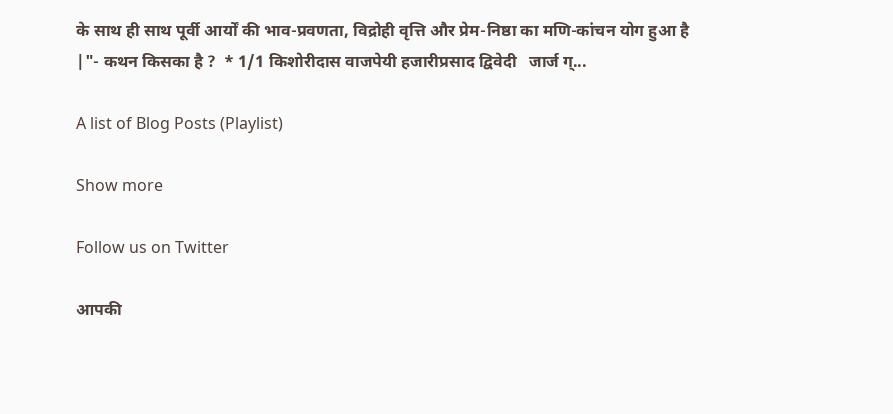के साथ ही साथ पूर्वी आर्यों की भाव-प्रवणता, विद्रोही वृत्ति और प्रेम-निष्ठा का मणि-कांचन योग हुआ है |"- कथन किसका है ?  * 1/1 किशोरीदास वाजपेयी हजारीप्रसाद द्विवेदी   जार्ज ग्...

A list of Blog Posts (Playlist)

Show more

Follow us on Twitter

आपकी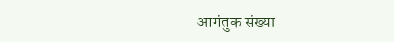आगंतुक संख्या